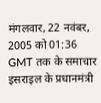मंगलवार, 22 नवंबर, 2005 को 01:36 GMT तक के समाचार
इसराइल के प्रधानमंत्री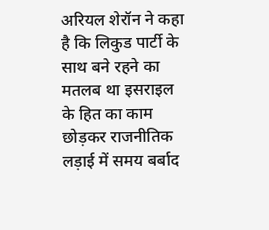अरियल शेरॉन ने कहा है कि लिकुड पार्टी के साथ बने रहने का मतलब था इसराइल के हित का काम छोड़कर राजनीतिक लड़ाई में समय बर्बाद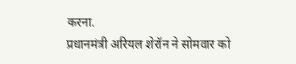करना.
प्रधानमंत्री अरियल शेरॉन ने सोमवार को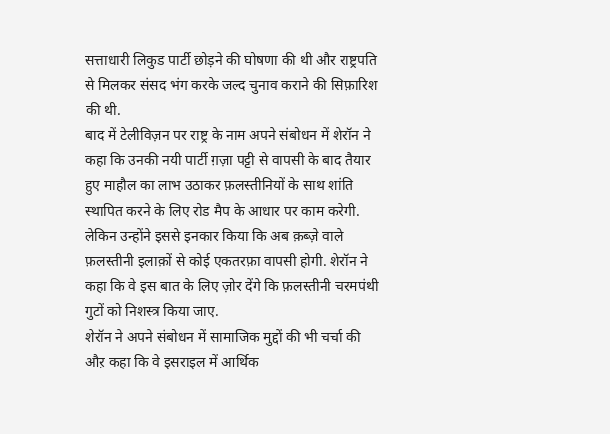सत्ताधारी लिकुड पार्टी छोड़ने की घोषणा की थी और राष्ट्रपति से मिलकर संसद भंग करके जल्द चुनाव कराने की सिफ़ारिश की थी.
बाद में टेलीविज़न पर राष्ट्र के नाम अपने संबोधन में शेरॉन ने कहा कि उनकी नयी पार्टी ग़ज़ा पट्टी से वापसी के बाद तैयार हुए माहौल का लाभ उठाकर फ़लस्तीनियों के साथ शांति स्थापित करने के लिए रोड मैप के आधार पर काम करेगी.
लेकिन उन्होंने इससे इनकार किया कि अब क़ब्ज़े वाले फ़लस्तीनी इलाक़ों से कोई एकतरफ़ा वापसी होगी. शेरॉन ने कहा कि वे इस बात के लिए ज़ोर देंगे कि फ़लस्तीनी चरमपंथी गुटों को निशस्त्र किया जाए.
शेरॉन ने अपने संबोधन में सामाजिक मुद्दों की भी चर्चा की औऱ कहा कि वे इसराइल में आर्थिक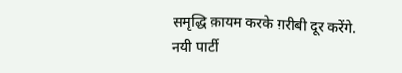समृद्धि क़ायम करके ग़रीबी दूर करेंगे.
नयी पार्टी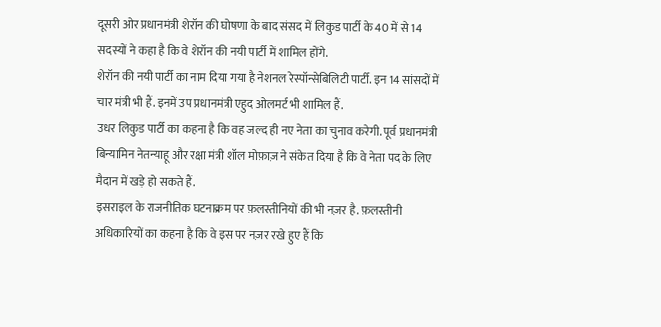दूसरी ओर प्रधानमंत्री शेरॉन की घोषणा के बाद संसद में लिकुड पार्टी के 40 में से 14 सदस्यों ने कहा है कि वे शेरॉन की नयी पार्टी में शामिल होंगे.
शेरॉन की नयी पार्टी का नाम दिया गया है नेशनल रेस्पॉन्सेबिलिटी पार्टी. इन 14 सांसदों में चार मंत्री भी हैं. इनमें उप प्रधानमंत्री एहुद ओलमर्ट भी शामिल हैं.
उधर लिकुड पार्टी का कहना है कि वह जल्द ही नए नेता का चुनाव करेगी. पूर्व प्रधानमंत्री बिन्यामिन नेतन्याहू और रक्षा मंत्री शॉल मोफ़ाज़ ने संकेत दिया है कि वे नेता पद के लिए मैदान में खड़े हो सकते हैं.
इसराइल के राजनीतिक घटनाक्रम पर फ़लस्तीनियों की भी नज़र है. फ़लस्तीनी अधिकारियों का कहना है कि वे इस पर नज़र रखे हुए हैं कि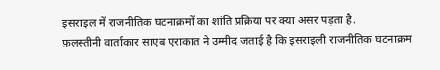इसराइल में राजनीतिक घटनाक्रमों का शांति प्रक्रिया पर क्या असर पड़ता है.
फ़लस्तीनी वार्ताकार साएब एराकात ने उम्मीद जताई है कि इसराइली राजनीतिक घटनाक्रम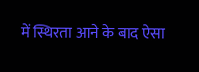में स्थिरता आने के बाद ऐसा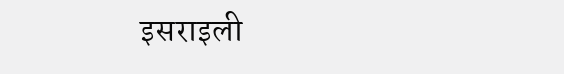इसराइली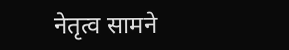नेतृत्व सामने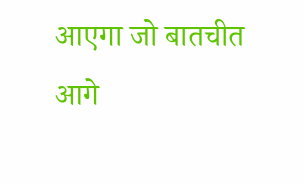आएगा जो बातचीत आगे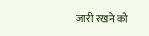जारी रखने को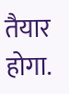तैयार होगा.